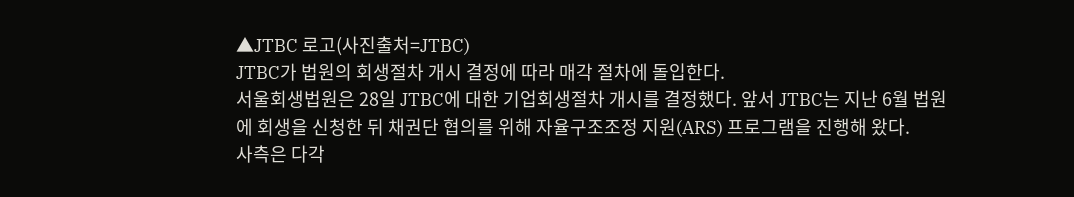▲JTBC 로고(사진출처=JTBC)
JTBC가 법원의 회생절차 개시 결정에 따라 매각 절차에 돌입한다.
서울회생법원은 28일 JTBC에 대한 기업회생절차 개시를 결정했다. 앞서 JTBC는 지난 6월 법원에 회생을 신청한 뒤 채권단 협의를 위해 자율구조조정 지원(ARS) 프로그램을 진행해 왔다.
사측은 다각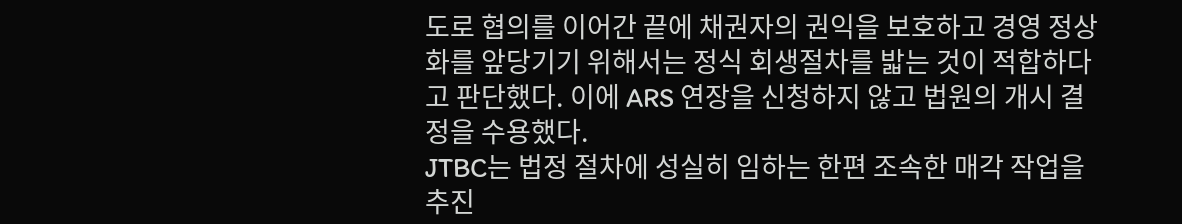도로 협의를 이어간 끝에 채권자의 권익을 보호하고 경영 정상화를 앞당기기 위해서는 정식 회생절차를 밟는 것이 적합하다고 판단했다. 이에 ARS 연장을 신청하지 않고 법원의 개시 결정을 수용했다.
JTBC는 법정 절차에 성실히 임하는 한편 조속한 매각 작업을 추진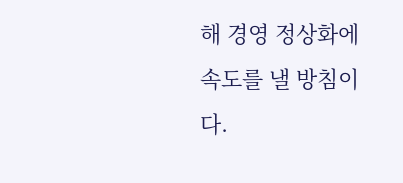해 경영 정상화에 속도를 낼 방침이다.